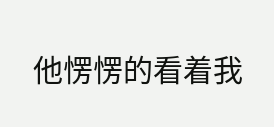他愣愣的看着我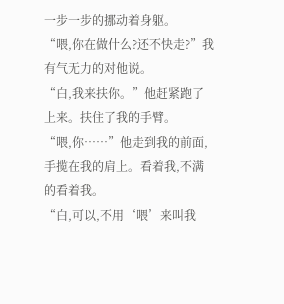一步一步的挪动着身躯。
“喂,你在做什么?还不快走?”我有气无力的对他说。
“白,我来扶你。”他赶紧跑了上来。扶住了我的手臂。
“喂,你……”他走到我的前面,手揽在我的肩上。看着我,不满的看着我。
“白,可以,不用‘喂’来叫我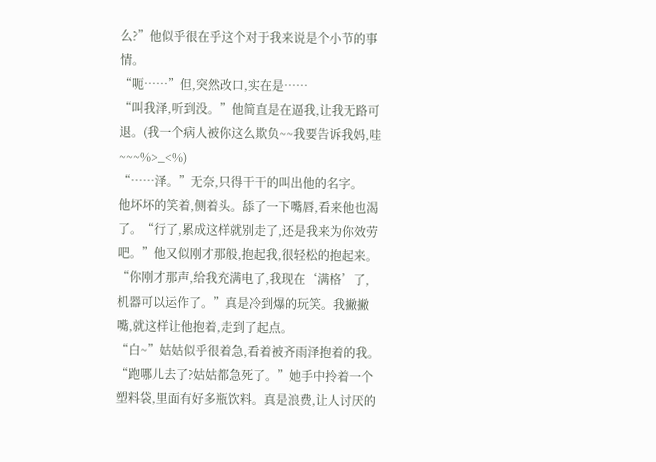么?”他似乎很在乎这个对于我来说是个小节的事情。
“呃……”但,突然改口,实在是……
“叫我泽,听到没。”他简直是在逼我,让我无路可退。(我一个病人被你这么欺负~~我要告诉我妈,哇~~~%>_<%)
“……泽。”无奈,只得干干的叫出他的名字。
他坏坏的笑着,侧着头。舔了一下嘴唇,看来他也渴了。“行了,累成这样就别走了,还是我来为你效劳吧。”他又似刚才那般,抱起我,很轻松的抱起来。
“你刚才那声,给我充满电了,我现在‘满格’了,机器可以运作了。”真是冷到爆的玩笑。我撇撇嘴,就这样让他抱着,走到了起点。
“白~”姑姑似乎很着急,看着被齐雨泽抱着的我。“跑哪儿去了?姑姑都急死了。”她手中拎着一个塑料袋,里面有好多瓶饮料。真是浪费,让人讨厌的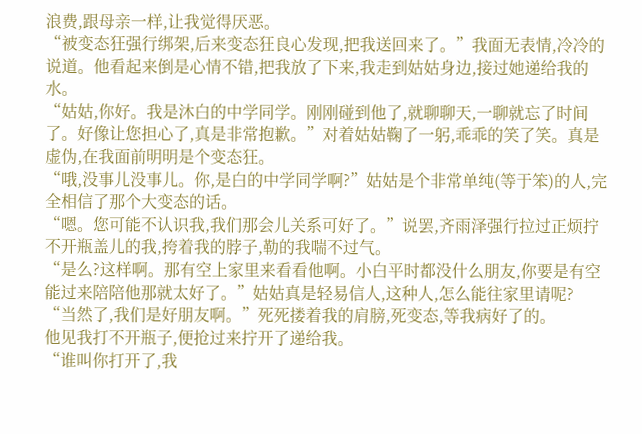浪费,跟母亲一样,让我觉得厌恶。
“被变态狂强行绑架,后来变态狂良心发现,把我送回来了。”我面无表情,冷冷的说道。他看起来倒是心情不错,把我放了下来,我走到姑姑身边,接过她递给我的水。
“姑姑,你好。我是沐白的中学同学。刚刚碰到他了,就聊聊天,一聊就忘了时间了。好像让您担心了,真是非常抱歉。”对着姑姑鞠了一躬,乖乖的笑了笑。真是虚伪,在我面前明明是个变态狂。
“哦,没事儿没事儿。你,是白的中学同学啊?”姑姑是个非常单纯(等于笨)的人,完全相信了那个大变态的话。
“嗯。您可能不认识我,我们那会儿关系可好了。”说罢,齐雨泽强行拉过正烦拧不开瓶盖儿的我,挎着我的脖子,勒的我喘不过气。
“是么?这样啊。那有空上家里来看看他啊。小白平时都没什么朋友,你要是有空能过来陪陪他那就太好了。”姑姑真是轻易信人,这种人,怎么能往家里请呢?
“当然了,我们是好朋友啊。”死死搂着我的肩膀,死变态,等我病好了的。
他见我打不开瓶子,便抢过来拧开了递给我。
“谁叫你打开了,我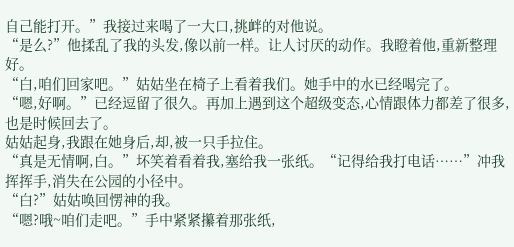自己能打开。”我接过来喝了一大口,挑衅的对他说。
“是么?”他揉乱了我的头发,像以前一样。让人讨厌的动作。我瞪着他,重新整理好。
“白,咱们回家吧。”姑姑坐在椅子上看着我们。她手中的水已经喝完了。
“嗯,好啊。”已经逗留了很久。再加上遇到这个超级变态,心情跟体力都差了很多,也是时候回去了。
姑姑起身,我跟在她身后,却,被一只手拉住。
“真是无情啊,白。”坏笑着看着我,塞给我一张纸。“记得给我打电话……”冲我挥挥手,消失在公园的小径中。
“白?”姑姑唤回愣神的我。
“嗯?哦~咱们走吧。”手中紧紧攥着那张纸,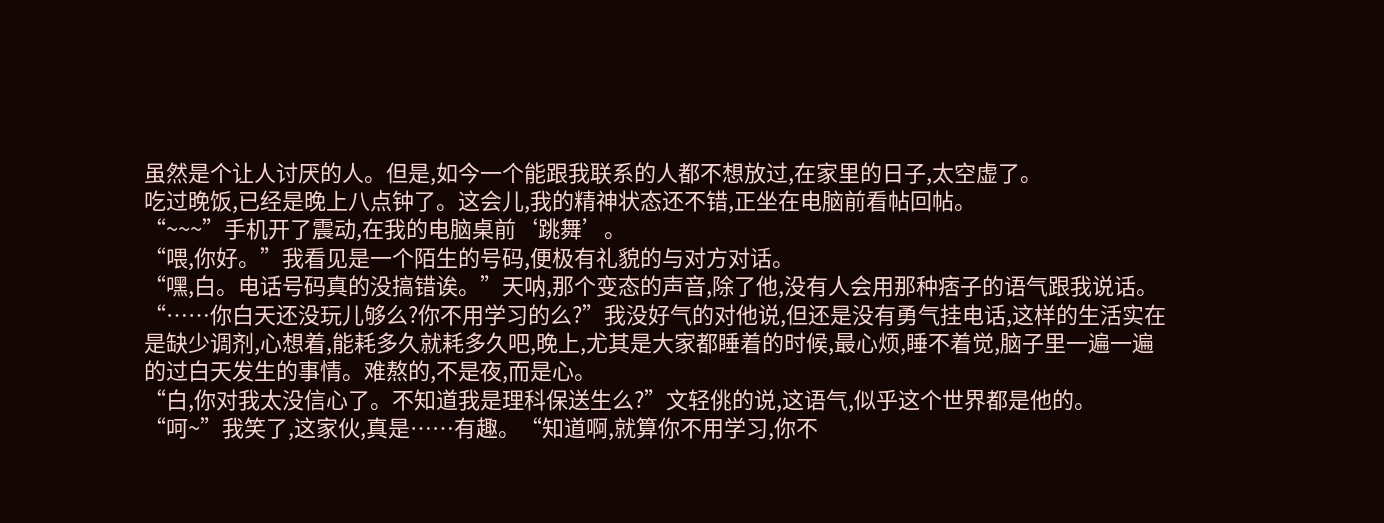虽然是个让人讨厌的人。但是,如今一个能跟我联系的人都不想放过,在家里的日子,太空虚了。
吃过晚饭,已经是晚上八点钟了。这会儿,我的精神状态还不错,正坐在电脑前看帖回帖。
“~~~”手机开了震动,在我的电脑桌前‘跳舞’。
“喂,你好。”我看见是一个陌生的号码,便极有礼貌的与对方对话。
“嘿,白。电话号码真的没搞错诶。”天呐,那个变态的声音,除了他,没有人会用那种痞子的语气跟我说话。
“……你白天还没玩儿够么?你不用学习的么?”我没好气的对他说,但还是没有勇气挂电话,这样的生活实在是缺少调剂,心想着,能耗多久就耗多久吧,晚上,尤其是大家都睡着的时候,最心烦,睡不着觉,脑子里一遍一遍的过白天发生的事情。难熬的,不是夜,而是心。
“白,你对我太没信心了。不知道我是理科保送生么?”文轻佻的说,这语气,似乎这个世界都是他的。
“呵~”我笑了,这家伙,真是……有趣。“知道啊,就算你不用学习,你不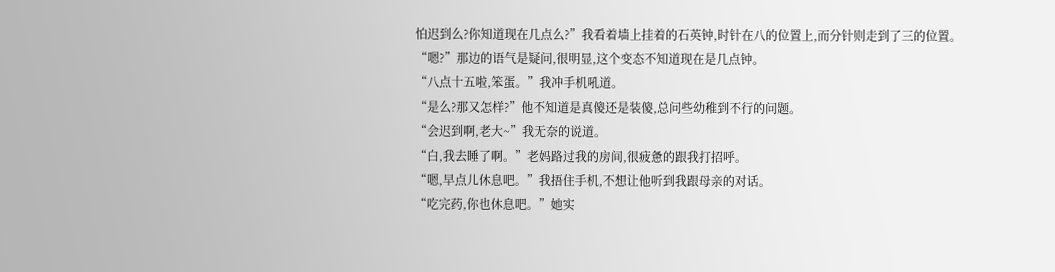怕迟到么?你知道现在几点么?”我看着墙上挂着的石英钟,时针在八的位置上,而分针则走到了三的位置。
“嗯?”那边的语气是疑问,很明显,这个变态不知道现在是几点钟。
“八点十五啦,笨蛋。”我冲手机吼道。
“是么?那又怎样?”他不知道是真傻还是装傻,总问些幼稚到不行的问题。
“会迟到啊,老大~”我无奈的说道。
“白,我去睡了啊。”老妈路过我的房间,很疲惫的跟我打招呼。
“嗯,早点儿休息吧。”我捂住手机,不想让他听到我跟母亲的对话。
“吃完药,你也休息吧。”她实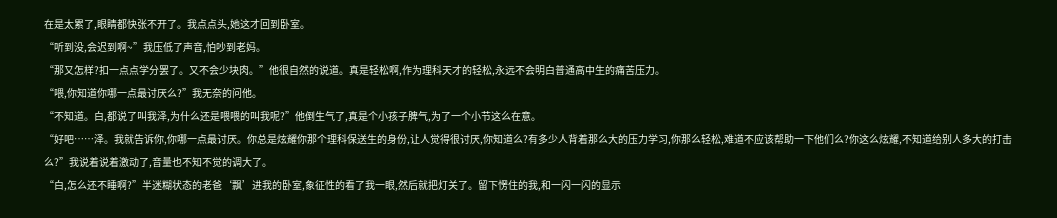在是太累了,眼睛都快张不开了。我点点头,她这才回到卧室。
“听到没,会迟到啊~”我压低了声音,怕吵到老妈。
“那又怎样?扣一点点学分罢了。又不会少块肉。”他很自然的说道。真是轻松啊,作为理科天才的轻松,永远不会明白普通高中生的痛苦压力。
“喂,你知道你哪一点最讨厌么?”我无奈的问他。
“不知道。白,都说了叫我泽,为什么还是喂喂的叫我呢?”他倒生气了,真是个小孩子脾气,为了一个小节这么在意。
“好吧……泽。我就告诉你,你哪一点最讨厌。你总是炫耀你那个理科保送生的身份,让人觉得很讨厌,你知道么?有多少人背着那么大的压力学习,你那么轻松,难道不应该帮助一下他们么?你这么炫耀,不知道给别人多大的打击么?”我说着说着激动了,音量也不知不觉的调大了。
“白,怎么还不睡啊?”半迷糊状态的老爸‘飘’进我的卧室,象征性的看了我一眼,然后就把灯关了。留下愣住的我,和一闪一闪的显示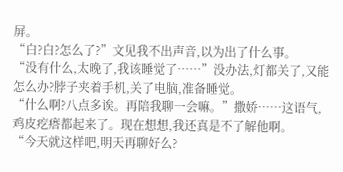屏。
“白?白?怎么了?”文见我不出声音,以为出了什么事。
“没有什么,太晚了,我该睡觉了……”没办法,灯都关了,又能怎么办?脖子夹着手机,关了电脑,准备睡觉。
“什么啊?八点多诶。再陪我聊一会嘛。”撒娇……这语气,鸡皮疙瘩都起来了。现在想想,我还真是不了解他啊。
“今天就这样吧,明天再聊好么?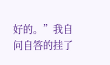好的。”我自问自答的挂了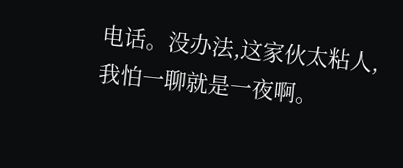电话。没办法,这家伙太粘人,我怕一聊就是一夜啊。